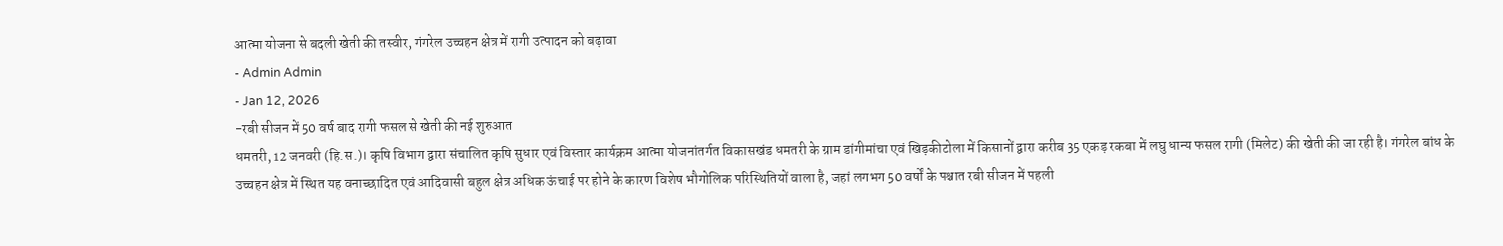आत्मा योजना से बदली खेती की तस्वीर, गंगरेल उच्चहन क्षेत्र में रागी उत्पादन को बढ़ावा
- Admin Admin
- Jan 12, 2026
-रबी सीजन में 50 वर्ष बाद रागी फसल से खेती की नई शुरुआत
धमतरी, 12 जनवरी (हि.स.)। कृषि विभाग द्वारा संचालित कृषि सुधार एवं विस्तार कार्यक्रम आत्मा योजनांतर्गत विकासखंड धमतरी के ग्राम डांगीमांचा एवं खिड़कीटोला में किसानों द्वारा करीब 35 एकड़ रकबा में लघु धान्य फसल रागी (मिलेट) की खेती की जा रही है। गंगरेल बांध के उच्चहन क्षेत्र में स्थित यह वनाच्छादित एवं आदिवासी बहुल क्षेत्र अधिक ऊंचाई पर होने के कारण विशेष भौगोलिक परिस्थितियों वाला है, जहां लगभग 50 वर्षों के पश्चात रबी सीजन में पहली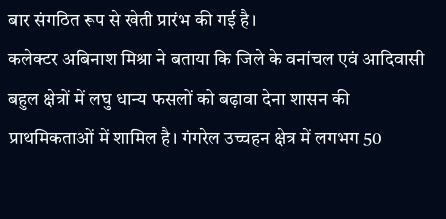बार संगठित रूप से खेती प्रारंभ की गई है।
कलेक्टर अबिनाश मिश्रा ने बताया कि जिले के वनांचल एवं आदिवासी बहुल क्षेत्रों में लघु धान्य फसलों को बढ़ावा देना शासन की प्राथमिकताओं में शामिल है। गंगरेल उच्चहन क्षेत्र में लगभग 50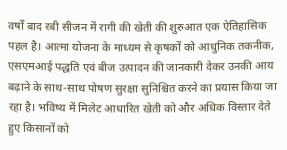वर्षों बाद रबी सीजन में रागी की खेती की शुरुआत एक ऐतिहासिक पहल है। आत्मा योजना के माध्यम से कृषकों को आधुनिक तकनीक, एसएमआई पद्धति एवं बीज उत्पादन की जानकारी देकर उनकी आय बढ़ाने के साथ-साथ पोषण सुरक्षा सुनिश्चित करने का प्रयास किया जा रहा है। भविष्य में मिलेट आधारित खेती को और अधिक विस्तार देते हुए किसानों को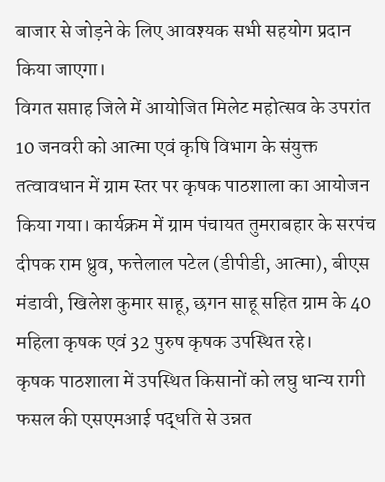बाजार से जोड़ने के लिए आवश्यक सभी सहयोग प्रदान किया जाएगा।
विगत सप्ताह जिले में आयोजित मिलेट महोत्सव के उपरांत 10 जनवरी को आत्मा एवं कृषि विभाग के संयुक्त तत्वावधान में ग्राम स्तर पर कृषक पाठशाला का आयोजन किया गया। कार्यक्रम में ग्राम पंचायत तुमराबहार के सरपंच दीपक राम ध्रुव, फत्तेलाल पटेल (डीपीडी, आत्मा), बीएस मंडावी, खिलेश कुमार साहू, छगन साहू सहित ग्राम के 40 महिला कृषक एवं 32 पुरुष कृषक उपस्थित रहे।
कृषक पाठशाला में उपस्थित किसानों को लघु धान्य रागी फसल की एसएमआई पद्धति से उन्नत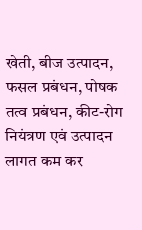खेती, बीज उत्पादन, फसल प्रबंधन, पोषक तत्व प्रबंधन, कीट-रोग नियंत्रण एवं उत्पादन लागत कम कर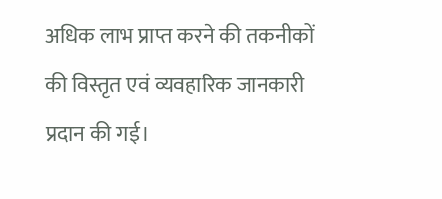अधिक लाभ प्राप्त करने की तकनीकों की विस्तृत एवं व्यवहारिक जानकारी प्रदान की गई।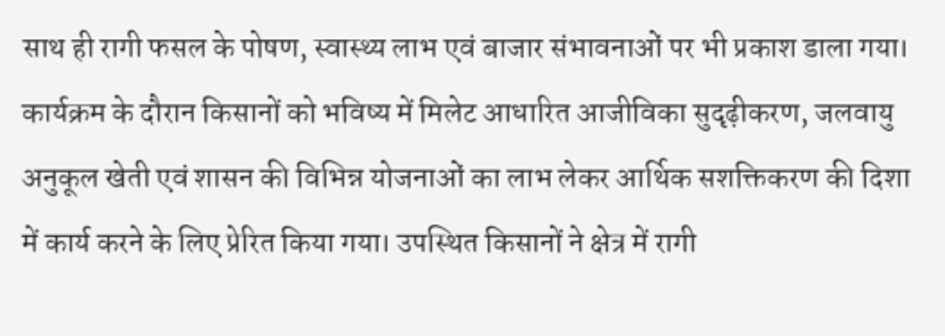साथ ही रागी फसल के पोषण, स्वास्थ्य लाभ एवं बाजार संभावनाओं पर भी प्रकाश डाला गया। कार्यक्रम के दौरान किसानों को भविष्य में मिलेट आधारित आजीविका सुदृढ़ीकरण, जलवायु अनुकूल खेती एवं शासन की विभिन्न योजनाओं का लाभ लेकर आर्थिक सशक्तिकरण की दिशा में कार्य करने के लिए प्रेरित किया गया। उपस्थित किसानों ने क्षेत्र में रागी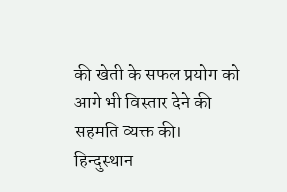की खेती के सफल प्रयोग को आगे भी विस्तार देने की सहमति व्यक्त की।
हिन्दुस्थान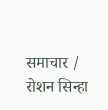समाचार / रोशन सिन्हा